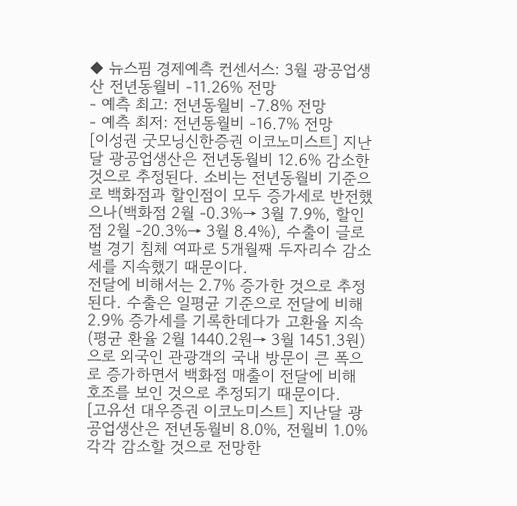◆ 뉴스핌 경제예측 컨센서스: 3월 광공업생산 전년동월비 -11.26% 전망
- 예측 최고: 전년동월비 -7.8% 전망
- 예측 최저: 전년동월비 -16.7% 전망
[이성권 굿모닝신한증권 이코노미스트] 지난달 광공업생산은 전년동월비 12.6% 감소한 것으로 추정된다. 소비는 전년동월비 기준으로 백화점과 할인점이 모두 증가세로 반전했으나(백화점 2월 -0.3%→ 3월 7.9%, 할인점 2월 -20.3%→ 3월 8.4%), 수출이 글로벌 경기 침체 여파로 5개월째 두자리수 감소세를 지속했기 때문이다.
전달에 비해서는 2.7% 증가한 것으로 추정된다. 수출은 일평균 기준으로 전달에 비해 2.9% 증가세를 기록한데다가 고환율 지속(평균 환율 2월 1440.2원→ 3월 1451.3원)으로 외국인 관광객의 국내 방문이 큰 폭으로 증가하면서 백화점 매출이 전달에 비해 호조를 보인 것으로 추정되기 때문이다.
[고유선 대우증권 이코노미스트] 지난달 광공업생산은 전년동월비 8.0%, 전월비 1.0% 각각 감소할 것으로 전망한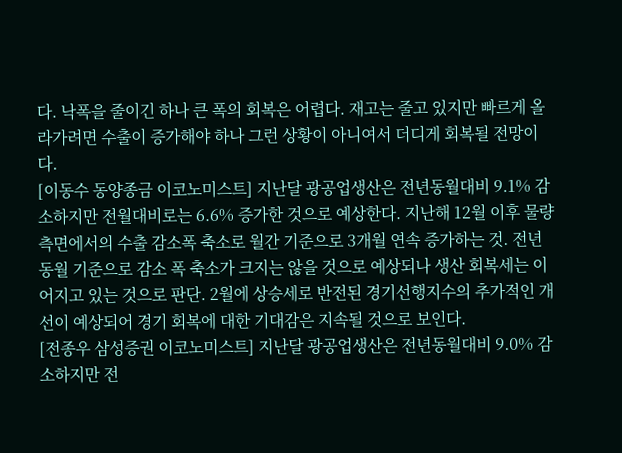다. 낙폭을 줄이긴 하나 큰 폭의 회복은 어렵다. 재고는 줄고 있지만 빠르게 올라가려면 수출이 증가해야 하나 그런 상황이 아니여서 더디게 회복될 전망이다.
[이동수 동양종금 이코노미스트] 지난달 광공업생산은 전년동월대비 9.1% 감소하지만 전월대비로는 6.6% 증가한 것으로 예상한다. 지난해 12월 이후 물량측면에서의 수출 감소폭 축소로 월간 기준으로 3개월 연속 증가하는 것. 전년동월 기준으로 감소 폭 축소가 크지는 않을 것으로 예상되나 생산 회복세는 이어지고 있는 것으로 판단. 2월에 상승세로 반전된 경기선행지수의 추가적인 개선이 예상되어 경기 회복에 대한 기대감은 지속될 것으로 보인다.
[전종우 삼성증권 이코노미스트] 지난달 광공업생산은 전년동월대비 9.0% 감소하지만 전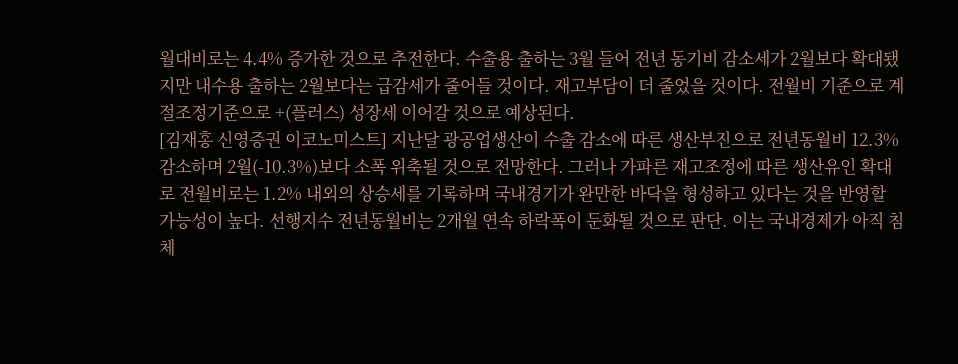월대비로는 4.4% 증가한 것으로 추전한다. 수출용 출하는 3월 들어 전년 동기비 감소세가 2월보다 확대됐지만 내수용 출하는 2월보다는 급감세가 줄어들 것이다. 재고부담이 더 줄었을 것이다. 전월비 기준으로 계절조정기준으로 +(플러스) 성장세 이어갈 것으로 예상된다.
[김재홍 신영증권 이코노미스트] 지난달 광공업생산이 수출 감소에 따른 생산부진으로 전년동월비 12.3% 감소하며 2월(-10.3%)보다 소폭 위축될 것으로 전망한다. 그러나 가파른 재고조정에 따른 생산유인 확대로 전월비로는 1.2% 내외의 상승세를 기록하며 국내경기가 완만한 바닥을 형성하고 있다는 것을 반영할 가능성이 높다. 선행지수 전년동월비는 2개월 연속 하락폭이 둔화될 것으로 판단. 이는 국내경제가 아직 침체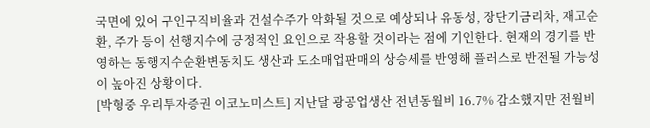국면에 있어 구인구직비율과 건설수주가 악화될 것으로 예상되나 유동성, 장단기금리차, 재고순환, 주가 등이 선행지수에 긍정적인 요인으로 작용할 것이라는 점에 기인한다. 현재의 경기를 반영하는 동행지수순환변동치도 생산과 도소매업판매의 상승세를 반영해 플러스로 반전될 가능성이 높아진 상황이다.
[박형중 우리투자증권 이코노미스트] 지난달 광공업생산 전년동월비 16.7% 감소했지만 전월비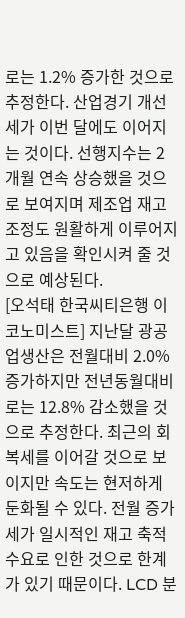로는 1.2% 증가한 것으로 추정한다. 산업경기 개선세가 이번 달에도 이어지는 것이다. 선행지수는 2개월 연속 상승했을 것으로 보여지며 제조업 재고조정도 원활하게 이루어지고 있음을 확인시켜 줄 것으로 예상된다.
[오석태 한국씨티은행 이코노미스트] 지난달 광공업생산은 전월대비 2.0% 증가하지만 전년동월대비로는 12.8% 감소했을 것으로 추정한다. 최근의 회복세를 이어갈 것으로 보이지만 속도는 현저하게 둔화될 수 있다. 전월 증가세가 일시적인 재고 축적수요로 인한 것으로 한계가 있기 때문이다. LCD 분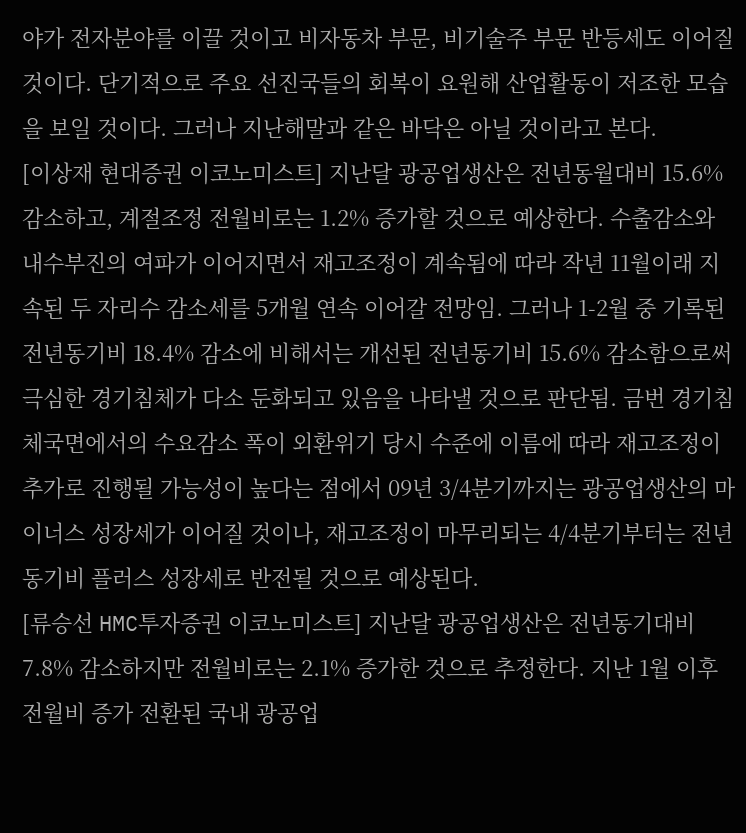야가 전자분야를 이끌 것이고 비자동차 부문, 비기술주 부문 반등세도 이어질 것이다. 단기적으로 주요 선진국들의 회복이 요원해 산업활동이 저조한 모습을 보일 것이다. 그러나 지난해말과 같은 바닥은 아닐 것이라고 본다.
[이상재 현대증권 이코노미스트] 지난달 광공업생산은 전년동월대비 15.6% 감소하고, 계절조정 전월비로는 1.2% 증가할 것으로 예상한다. 수출감소와 내수부진의 여파가 이어지면서 재고조정이 계속됨에 따라 작년 11월이래 지속된 두 자리수 감소세를 5개월 연속 이어갈 전망임. 그러나 1-2월 중 기록된 전년동기비 18.4% 감소에 비해서는 개선된 전년동기비 15.6% 감소함으로써 극심한 경기침체가 다소 둔화되고 있음을 나타낼 것으로 판단됨. 금번 경기침체국면에서의 수요감소 폭이 외환위기 당시 수준에 이름에 따라 재고조정이 추가로 진행될 가능성이 높다는 점에서 09년 3/4분기까지는 광공업생산의 마이너스 성장세가 이어질 것이나, 재고조정이 마무리되는 4/4분기부터는 전년동기비 플러스 성장세로 반전될 것으로 예상된다.
[류승선 HMC투자증권 이코노미스트] 지난달 광공업생산은 전년동기대비 7.8% 감소하지만 전월비로는 2.1% 증가한 것으로 추정한다. 지난 1월 이후 전월비 증가 전환된 국내 광공업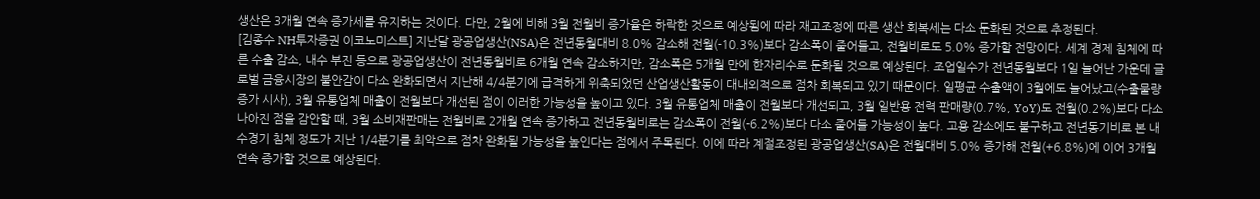생산은 3개월 연속 증가세를 유지하는 것이다. 다만, 2월에 비해 3월 전월비 증가율은 하락한 것으로 예상됨에 따라 재고조정에 따른 생산 회복세는 다소 둔화된 것으로 추정된다.
[김종수 NH투자증권 이코노미스트] 지난달 광공업생산(NSA)은 전년동월대비 8.0% 감소해 전월(-10.3%)보다 감소폭이 줄어들고, 전월비로도 5.0% 증가할 전망이다. 세계 경제 침체에 따른 수출 감소, 내수 부진 등으로 광공업생산이 전년동월비로 6개월 연속 감소하지만, 감소폭은 5개월 만에 한자리수로 둔화될 것으로 예상된다. 조업일수가 전년동월보다 1일 늘어난 가운데 글로벌 금융시장의 불안감이 다소 완화되면서 지난해 4/4분기에 급격하게 위축되었던 산업생산활동이 대내외적으로 점차 회복되고 있기 때문이다. 일평균 수출액이 3월에도 늘어났고(수출물량 증가 시사), 3월 유통업체 매출이 전월보다 개선된 점이 이러한 가능성을 높이고 있다. 3월 유통업체 매출이 전월보다 개선되고, 3월 일반용 전력 판매량(0.7%, YoY)도 전월(0.2%)보다 다소 나아진 점을 감안할 때, 3월 소비재판매는 전월비로 2개월 연속 증가하고 전년동월비로는 감소폭이 전월(-6.2%)보다 다소 줄어들 가능성이 높다. 고용 감소에도 불구하고 전년동기비로 본 내수경기 침체 정도가 지난 1/4분기를 최악으로 점차 완화될 가능성을 높인다는 점에서 주목된다. 이에 따라 계절조정된 광공업생산(SA)은 전월대비 5.0% 증가해 전월(+6.8%)에 이어 3개월 연속 증가할 것으로 예상된다.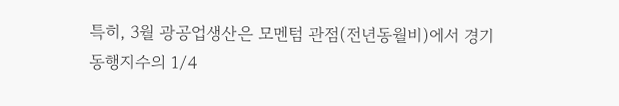특히, 3월 광공업생산은 모멘텀 관점(전년동월비)에서 경기동행지수의 1/4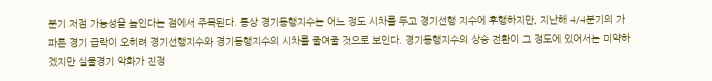분기 저점 가능성을 높인다는 점에서 주목된다. 통상 경기동행지수는 어느 정도 시차를 두고 경기선행 지수에 후행하지만, 지난해 4/4분기의 가파른 경기 급락이 오히려 경기선행지수와 경기동행지수의 시차를 줄여줄 것으로 보인다. 경기동행지수의 상승 전환이 그 정도에 있어서는 미약하겠지만 실물경기 악화가 진정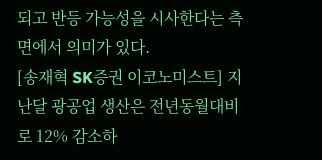되고 반등 가능성을 시사한다는 측면에서 의미가 있다.
[송재혁 SK증권 이코노미스트] 지난달 광공업 생산은 전년동월대비로 12% 감소하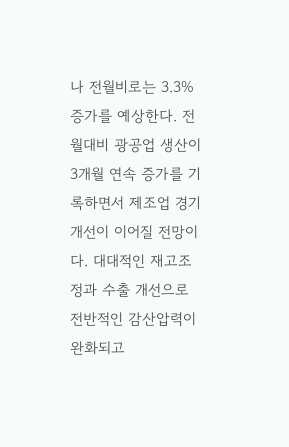나 전월비로는 3.3% 증가를 예상한다. 전월대비 광공업 생산이 3개월 연속 증가를 기록하면서 제조업 경기 개선이 이어질 전망이다. 대대적인 재고조정과 수출 개선으로 전반적인 감산압력이 완화되고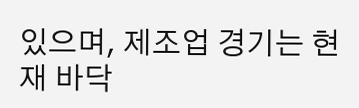있으며, 제조업 경기는 현재 바닥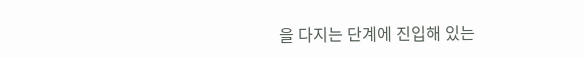을 다지는 단계에 진입해 있는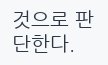것으로 판단한다.